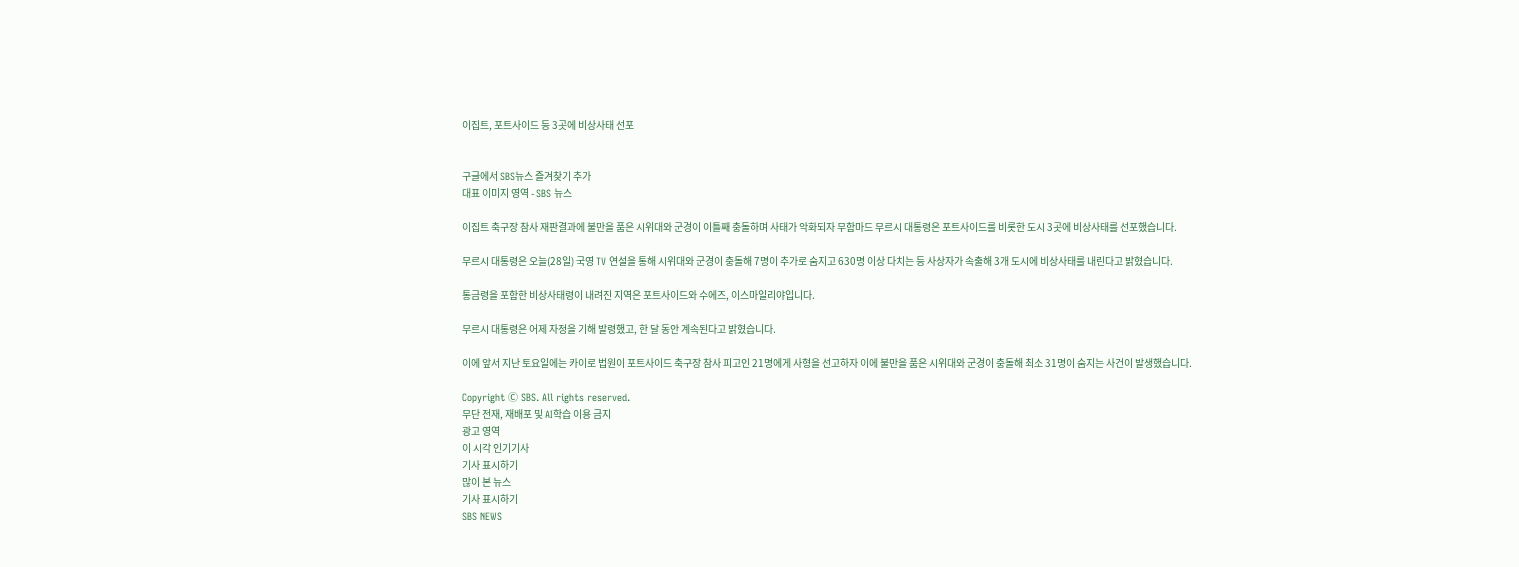이집트, 포트사이드 등 3곳에 비상사태 선포


구글에서 SBS뉴스 즐겨찾기 추가
대표 이미지 영역 - SBS 뉴스

이집트 축구장 참사 재판결과에 불만을 품은 시위대와 군경이 이틀째 충돌하며 사태가 악화되자 무함마드 무르시 대통령은 포트사이드를 비롯한 도시 3곳에 비상사태를 선포했습니다.

무르시 대통령은 오늘(28일) 국영 TV 연설을 통해 시위대와 군경이 충돌해 7명이 추가로 숨지고 630명 이상 다치는 등 사상자가 속출해 3개 도시에 비상사태를 내린다고 밝혔습니다.

통금령을 포함한 비상사태령이 내려진 지역은 포트사이드와 수에즈, 이스마일리야입니다.

무르시 대통령은 어제 자정을 기해 발령했고, 한 달 동안 계속된다고 밝혔습니다.

이에 앞서 지난 토요일에는 카이로 법원이 포트사이드 축구장 참사 피고인 21명에게 사형을 선고하자 이에 불만을 품은 시위대와 군경이 충돌해 최소 31명이 숨지는 사건이 발생했습니다.

Copyright Ⓒ SBS. All rights reserved.
무단 전재, 재배포 및 AI학습 이용 금지
광고 영역
이 시각 인기기사
기사 표시하기
많이 본 뉴스
기사 표시하기
SBS NEWS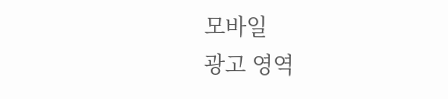모바일
광고 영역